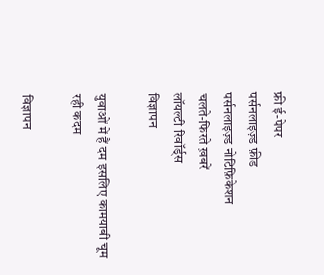फ्री ई-पेपर
पर्सनलाइज़्ड फ़ीड
पर्सनलाइज़्ड नोटिफ़िकेशन
चलते-फिरते ख़बरें
लॉयल्टी रिवॉर्ड्स
विज्ञापन

युवाओं में हैं दम इसलिए कामयाबी चूम रही कदम

विज्ञापन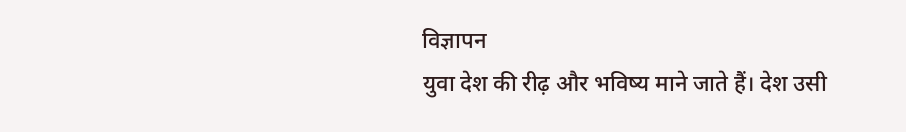विज्ञापन
युवा देश की रीढ़ और भविष्य माने जाते हैं। देश उसी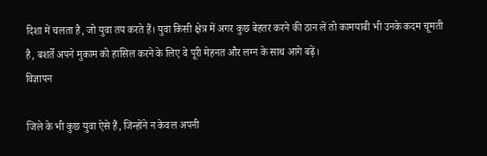दिशा में चलता है, जो युवा तय करते हैं। युवा किसी क्षेत्र में अगर कुछ बेहतर करने की ठान लें तो कामयाबी भी उनके कदम चूमती है, बशर्ते अपने मुकाम को हासिल करने के लिए वे पूरी मेहनत और लग्न के साथ आगे बढ़ें।
विज्ञापन

जिले के भी कुछ युवा ऐसे हैं, जिन्होंने न केवल अपनी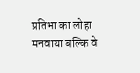प्रतिभा का लोहा मनवाया बल्कि वे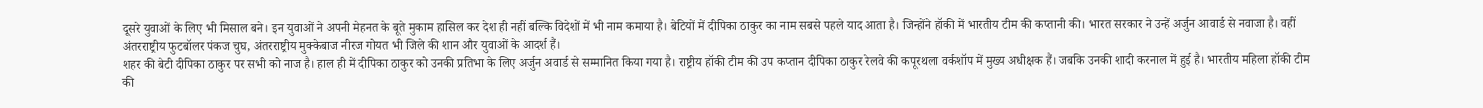दूसरे युवाओं के लिए भी मिसाल बने। इन युवाओं ने अपनी मेहनत के बूते मुकाम हासिल कर देश ही नहीं बल्कि विदेशों में भी नाम कमाया है। बेटियों में दीपिका ठाकुर का नाम सबसे पहले याद आता है। जिन्होंने हॉकी में भारतीय टीम की कप्तानी की। भारत सरकार ने उन्हें अर्जुन आवार्ड से नवाजा है। वहीं अंतरराष्ट्रीय फुटबॉलर पंकज चुघ, अंतरराष्ट्रीय मुक्केबाज नीरज गोयत भी जिले की शान और युवाओं के आदर्श हैं।
शहर की बेटी दीपिका ठाकुर पर सभी को नाज है। हाल ही में दीपिका ठाकुर को उनकी प्रतिभा के लिए अर्जुन अवार्ड से सम्मानित किया गया है। राष्ट्रीय हॉकी टीम की उप कप्तान दीपिका ठाकुर रेलवे की कपूरथला वर्कशॉप में मुख्य अधीक्षक हैं। जबकि उनकी शादी करनाल में हुई है। भारतीय महिला हॉकी टीम की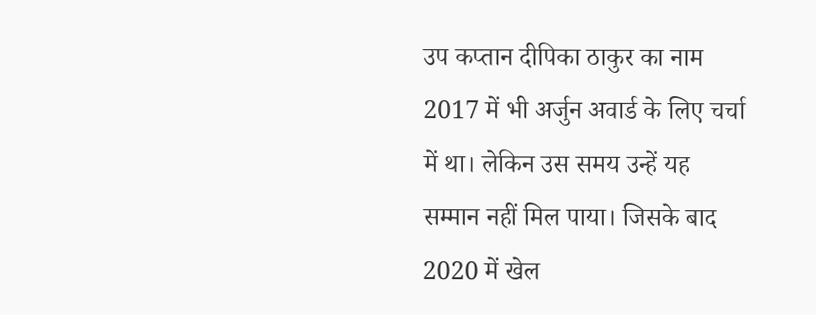उप कप्तान दीपिका ठाकुर का नाम 2017 में भी अर्जुन अवार्ड के लिए चर्चा में था। लेकिन उस समय उन्हें यह सम्मान नहीं मिल पाया। जिसके बाद 2020 में खेल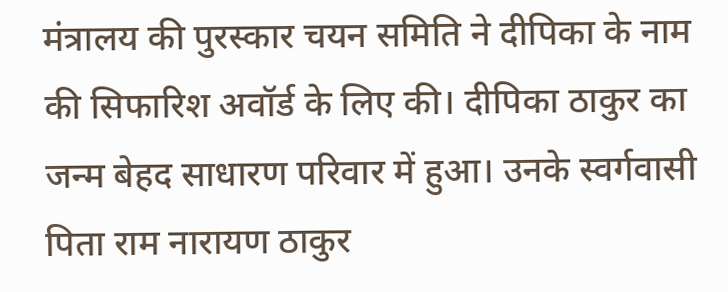मंत्रालय की पुरस्कार चयन समिति ने दीपिका के नाम की सिफारिश अवॉर्ड के लिए की। दीपिका ठाकुर का जन्म बेहद साधारण परिवार में हुआ। उनके स्वर्गवासी पिता राम नारायण ठाकुर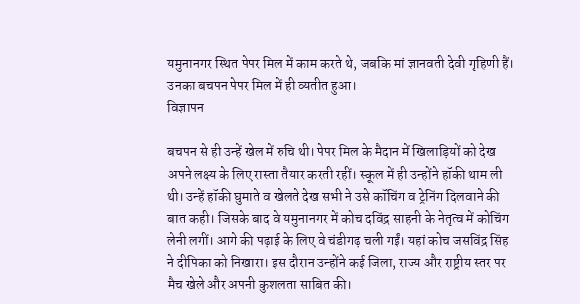यमुनानगर स्थित पेपर मिल में काम करते थे, जबकि मां ज्ञानवती देवी गृहिणी हैं। उनका बचपन पेपर मिल में ही व्यतीत हुआ।
विज्ञापन

बचपन से ही उन्हें खेल में रुचि थी। पेपर मिल के मैदान में खिलाड़ियों को देख अपने लक्ष्य के लिए रास्ता तैयार करती रहीं। स्कूल में ही उन्होंने हॉकी थाम ली थी। उन्हें हॉकी घुमाते व खेलते देख सभी ने उसे कॉचिंग व ट्रेनिंग दिलवाने की बात कही। जिसके बाद वे यमुनानगर में कोच दविंद्र साहनी के नेतृत्व में कोचिंग लेनी लगीं। आगे की पढ़ाई के लिए वे चंडीगढ़ चली गईं। यहां कोच जसविंद्र सिंह ने दीपिका को निखारा। इस दौरान उन्होंने कई जिला, राज्य और राष्ट्रीय स्तर पर मैच खेले और अपनी कुशलता साबित की।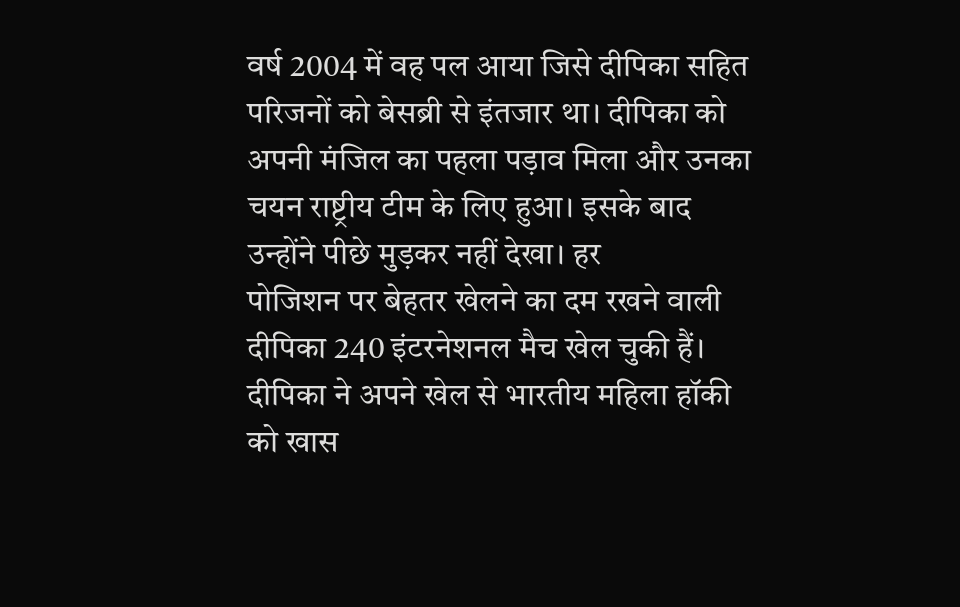वर्ष 2004 में वह पल आया जिसे दीपिका सहित परिजनों को बेसब्री से इंतजार था। दीपिका को अपनी मंजिल का पहला पड़ाव मिला और उनका चयन राष्ट्रीय टीम के लिए हुआ। इसके बाद उन्होंने पीछे मुड़कर नहीं देखा। हर
पोजिशन पर बेहतर खेलने का दम रखने वाली दीपिका 240 इंटरनेशनल मैच खेल चुकी हैं। दीपिका ने अपने खेल से भारतीय महिला हॉकी को खास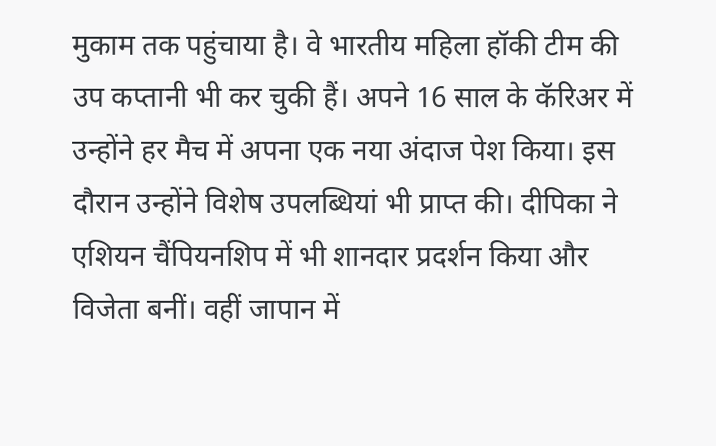मुकाम तक पहुंचाया है। वे भारतीय महिला हॉकी टीम की उप कप्तानी भी कर चुकी हैं। अपने 16 साल के कॅरिअर में उन्होंने हर मैच में अपना एक नया अंदाज पेश किया। इस दौरान उन्होंने विशेष उपलब्धियां भी प्राप्त की। दीपिका ने एशियन चैंपियनशिप में भी शानदार प्रदर्शन किया और विजेता बनीं। वहीं जापान में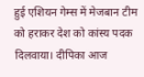हुई एशियन गेम्स में मेजबान टीम को हराकर देश को कांस्य पदक दिलवाया। दीपिका आज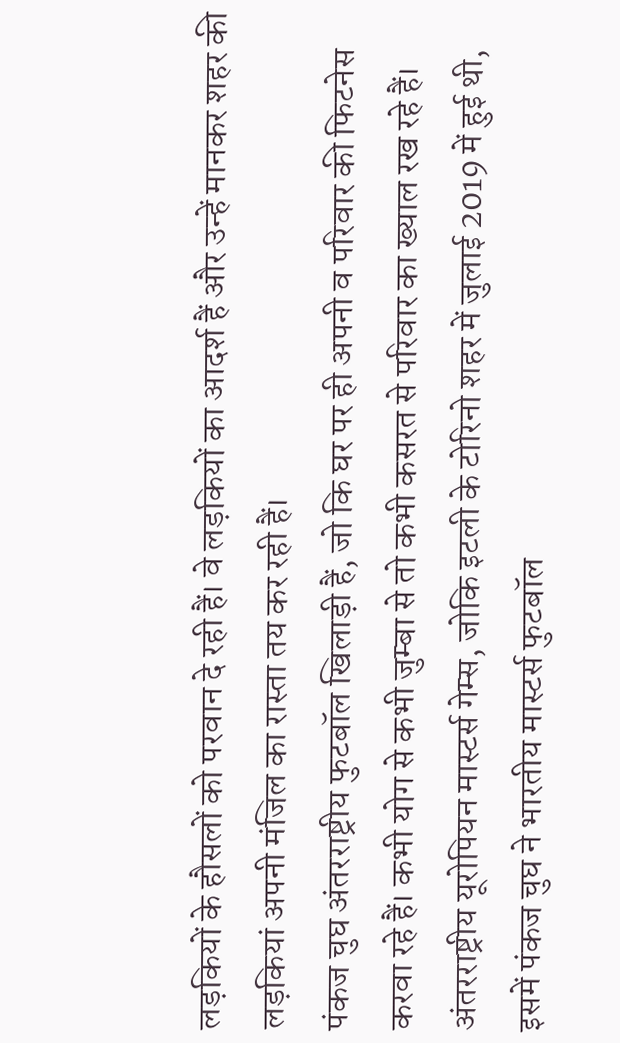लड़कियों के हौसलों को परवान दे रही हैं। वे लड़कियों का आदर्श हैं और उन्हें मानकर शहर की लड़कियां अपनी मंजिल का रास्ता तय कर रही हैं।
पंकज चुघ अंतरराष्ट्रीय फुटबॉल खिलाड़ी हैं, जो कि घर पर ही अपनी व परिवार की फिटनेस करवा रहे हैं। कभी योग से कभी जुम्बा से तो कभी कसरत से परिवार का ख्याल रख रहे हैं। अंतरराष्ट्रीय यूरोपियन मास्टर्स गेम्स, जोकि इटली के टोरिनो शहर में जुलाई 2019 में हुई थी, इसमें पंकज चुघ ने भारतीय मास्टर्स फुटबॉल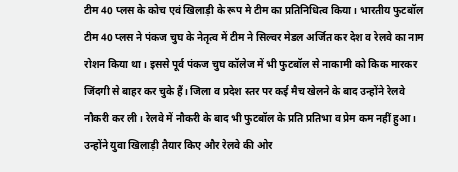टीम 40 प्लस के कोच एवं खिलाड़ी के रूप मे टीम का प्रतिनिधित्व किया। भारतीय फुटबॉल टीम 40 प्लस ने पंकज चुघ के नेतृत्व में टीम ने सिल्वर मेडल अर्जित कर देश व रेलवे का नाम रोशन किया था। इससे पूर्व पंकज चुघ कॉलेज में भी फुटबॉल से नाकामी को किक मारकर जिंदगी से बाहर कर चुके हैं। जिला व प्रदेश स्तर पर कई मैच खेलने के बाद उन्होंने रेलवे नौकरी कर ली। रेलवे में नौकरी के बाद भी फुटबॉल के प्रति प्रतिभा व प्रेम कम नहीं हुआ। उन्होंने युवा खिलाड़ी तैयार किए और रेलवे की ओर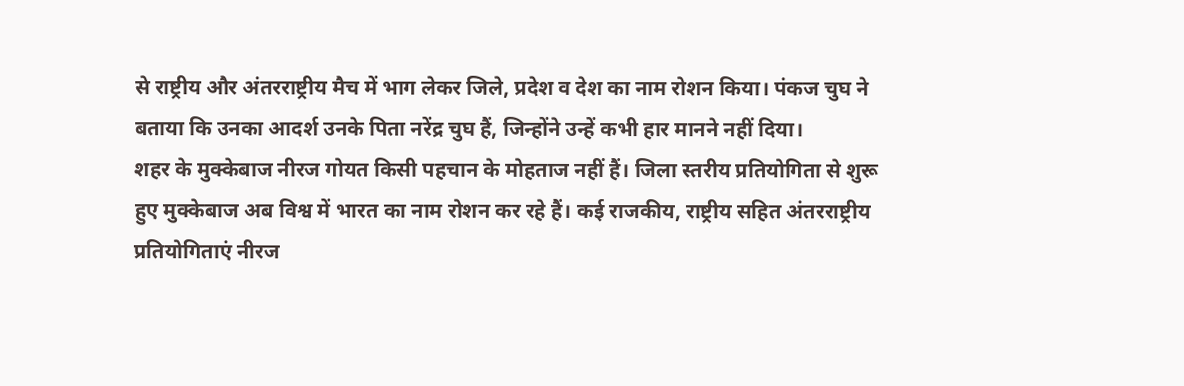से राष्ट्रीय और अंतरराष्ट्रीय मैच में भाग लेकर जिले, प्रदेश व देश का नाम रोशन किया। पंकज चुघ ने बताया कि उनका आदर्श उनके पिता नरेंद्र चुघ हैं, जिन्होंने उन्हें कभी हार मानने नहीं दिया।
शहर के मुक्केबाज नीरज गोयत किसी पहचान के मोहताज नहीं हैं। जिला स्तरीय प्रतियोगिता से शुरू हुए मुक्केबाज अब विश्व में भारत का नाम रोशन कर रहे हैं। कई राजकीय, राष्ट्रीय सहित अंतरराष्ट्रीय प्रतियोगिताएं नीरज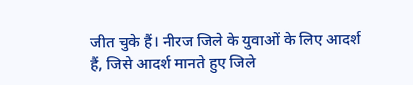जीत चुके हैं। नीरज जिले के युवाओं के लिए आदर्श हैं, जिसे आदर्श मानते हुए जिले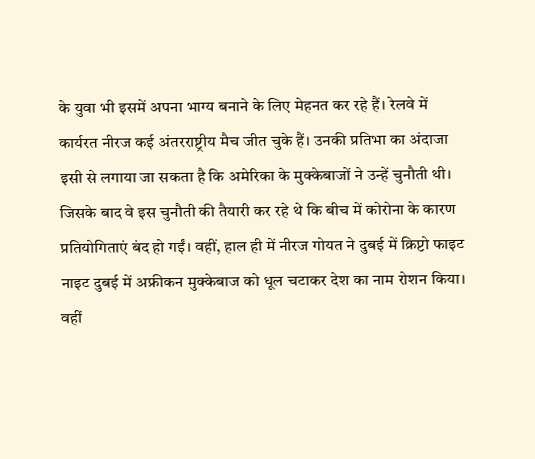के युवा भी इसमें अपना भाग्य बनाने के लिए मेहनत कर रहे हैं। रेलवे में कार्यरत नीरज कई अंतरराष्ट्रीय मैच जीत चुके हैं। उनकी प्रतिभा का अंदाजा इसी से लगाया जा सकता है कि अमेरिका के मुक्केबाजों ने उन्हें चुनौती थी। जिसके बाद वे इस चुनौती की तैयारी कर रहे थे कि बीच में कोरोना के कारण प्रतियोगिताएं बंद हो गईं। वहीं, हाल ही में नीरज गोयत ने दुबई में क्रिप्टो फाइट नाइट दुबई में अफ्रीकन मुक्केबाज को धूल चटाकर देश का नाम रोशन किया। वहीं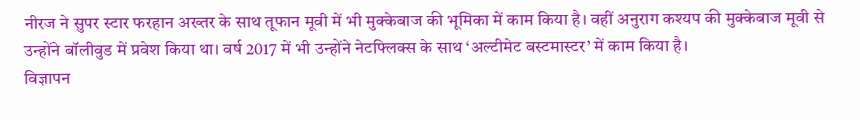नीरज ने सुपर स्टार फरहान अख्तर के साथ तूफान मूवी में भी मुक्केबाज की भूमिका में काम किया है। वहीं अनुराग कश्यप की मुक्केबाज मूवी से उन्होंने बॉलीवुड में प्रवेश किया था। वर्ष 2017 में भी उन्होंने नेटफ्लिक्स के साथ ‘अल्टीमेट बस्टमास्टर’ में काम किया है।
विज्ञापन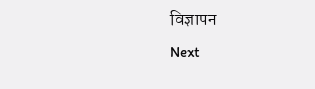विज्ञापन
Next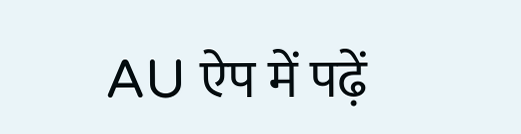AU ऐप में पढ़ें